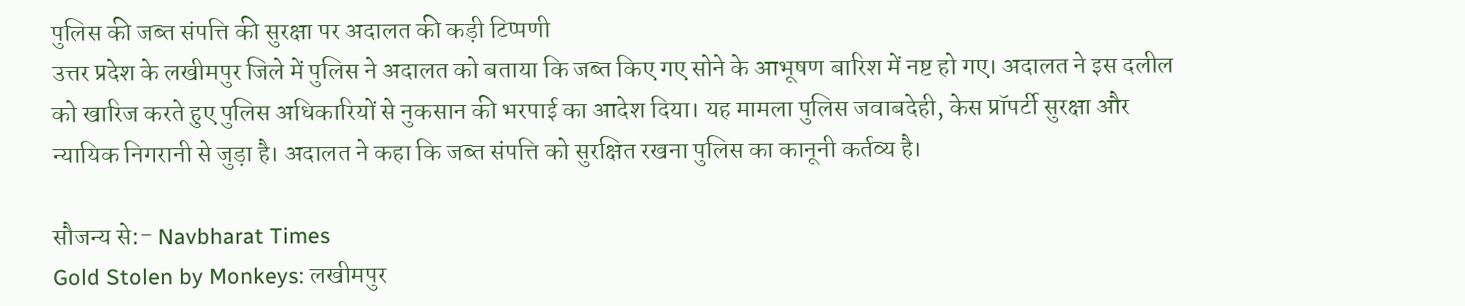पुलिस की जब्त संपत्ति की सुरक्षा पर अदालत की कड़ी टिप्पणी
उत्तर प्रदेश के लखीमपुर जिले में पुलिस ने अदालत को बताया कि जब्त किए गए सोने के आभूषण बारिश में नष्ट हो गए। अदालत ने इस दलील को खारिज करते हुए पुलिस अधिकारियों से नुकसान की भरपाई का आदेश दिया। यह मामला पुलिस जवाबदेही, केस प्रॉपर्टी सुरक्षा और न्यायिक निगरानी से जुड़ा है। अदालत ने कहा कि जब्त संपत्ति को सुरक्षित रखना पुलिस का कानूनी कर्तव्य है।

सौजन्य से:- Navbharat Times
Gold Stolen by Monkeys: लखीमपुर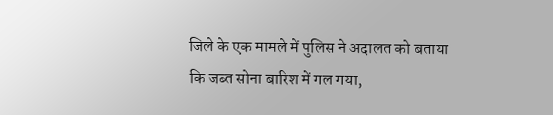जिले के एक मामले में पुलिस ने अदालत को बताया कि जब्त सोना बारिश में गल गया,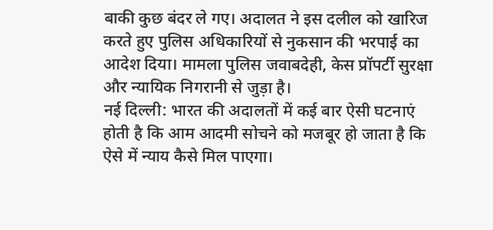बाकी कुछ बंदर ले गए। अदालत ने इस दलील को खारिज करते हुए पुलिस अधिकारियों से नुकसान की भरपाई का आदेश दिया। मामला पुलिस जवाबदेही, केस प्रॉपर्टी सुरक्षा और न्यायिक निगरानी से जुड़ा है।
नई दिल्ली: भारत की अदालतों में कई बार ऐसी घटनाएं होती है कि आम आदमी सोचने को मजबूर हो जाता है कि ऐसे में न्याय कैसे मिल पाएगा।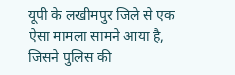यूपी के लखीमपुर जिले से एक ऐसा मामला सामने आया है, जिसने पुलिस की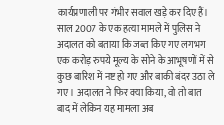कार्यप्रणाली पर गंभीर सवाल खड़े कर दिए हैं। साल 2007 के एक हत्या मामले में पुलिस ने अदालत को बताया कि जब्त किए गए लगभग एक करोड़ रुपये मूल्य के सोने के आभूषणों में से कुछ बारिश में नष्ट हो गए और बाकी बंदर उठा ले गए। अदालत ने फिर क्या किया, वो तो बात बाद में लेकिन यह मामला अब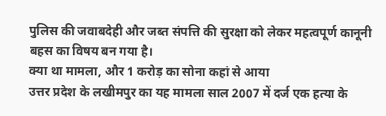पुलिस की जवाबदेही और जब्त संपत्ति की सुरक्षा को लेकर महत्वपूर्ण कानूनी बहस का विषय बन गया है।
क्या था मामला, और 1 करोड़ का सोना कहां से आया
उत्तर प्रदेश के लखीमपुर का यह मामला साल 2007 में दर्ज एक हत्या के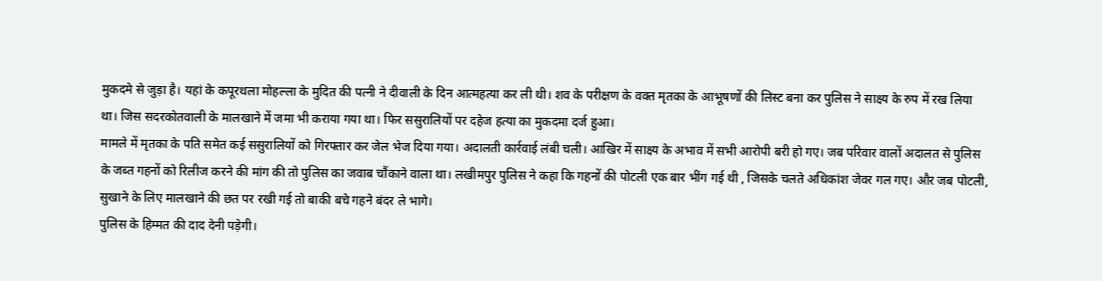मुकदमे से जुड़ा है। यहां के कपूरथला मोहल्ला के मुदित की पत्नी ने दीवाली के दिन आत्महत्या कर ली थी। शव के परीक्षण के वक्त मृतका के आभूषणों की लिस्ट बना कर पुलिस ने साक्ष्य के रुप में रख लिया था। जिस सदरकोतवाली के मालखाने में जमा भी कराया गया था। फिर ससुरालियों पर दहेज हत्या का मुकदमा दर्ज हुआ।
मामले में मृतका के पति समेत कई ससुरालियों को गिरफ्तार कर जेल भेज दिया गया। अदालती कार्रवाई लंबी चली। आखिर में साक्ष्य के अभाव में सभी आरोपी बरी हो गए। जब परिवार वालों अदालत से पुलिस के जब्त गहनों को रिलीज करने की मांग की तो पुलिस का जवाब चौंकाने वाला था। लखीमपुर पुलिस ने कहा कि गहनों की पोटली एक बार भींग गई थी , जिसके चलते अधिकांश जेवर गल गए। और जब पोटली, सुखाने के लिए मालखाने की छत पर रखी गई तो बाकी बचे गहने बंदर ले भागे।
पुलिस के हिम्मत की दाद देनी पड़ेगी।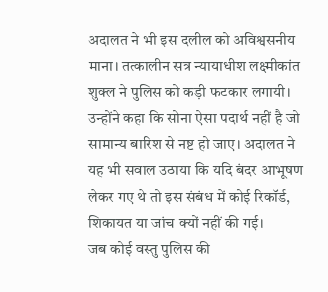अदालत ने भी इस दलील को अविश्वसनीय माना। तत्कालीन सत्र न्यायाधीश लक्ष्मीकांत शुक्ल ने पुलिस को कड़ी फटकार लगायी। उन्होंने कहा कि सोना ऐसा पदार्थ नहीं है जो सामान्य बारिश से नष्ट हो जाए। अदालत ने यह भी सवाल उठाया कि यदि बंदर आभूषण लेकर गए थे तो इस संबंध में कोई रिकॉर्ड, शिकायत या जांच क्यों नहीं की गई।
जब कोई वस्तु पुलिस की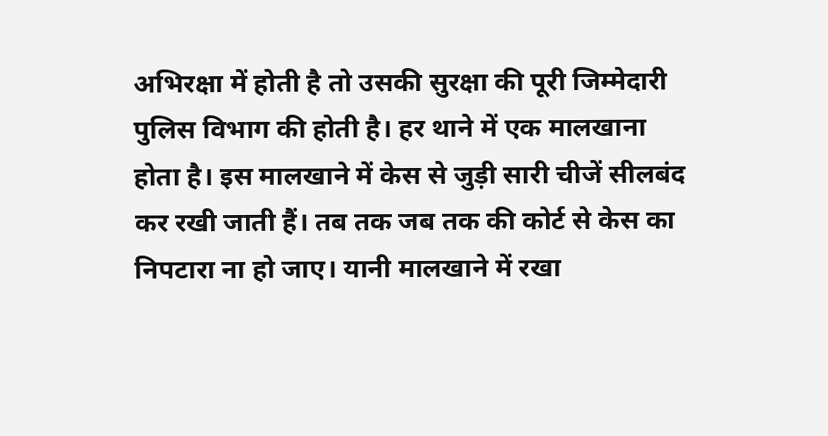अभिरक्षा में होती है तो उसकी सुरक्षा की पूरी जिम्मेदारी पुलिस विभाग की होती है। हर थाने में एक मालखाना होता है। इस मालखाने में केस से जुड़ी सारी चीजें सीलबंद कर रखी जाती हैं। तब तक जब तक की कोर्ट से केस का निपटारा ना हो जाए। यानी मालखाने में रखा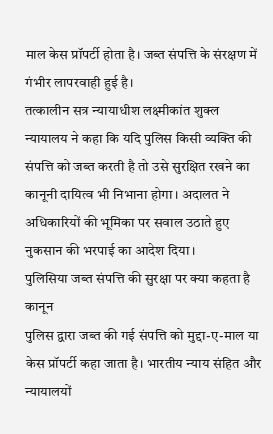माल केस प्रॉपर्टी होता है। जब्त संपत्ति के संरक्षण में गंभीर लापरवाही हुई है।
तत्कालीन सत्र न्यायाधीश लक्ष्मीकांत शुक्ल
न्यायालय ने कहा कि यदि पुलिस किसी व्यक्ति की संपत्ति को जब्त करती है तो उसे सुरक्षित रखने का कानूनी दायित्व भी निभाना होगा। अदालत ने अधिकारियों की भूमिका पर सवाल उठाते हुए नुकसान की भरपाई का आदेश दिया।
पुलिसिया जब्त संपत्ति की सुरक्षा पर क्या कहता है कानून
पुलिस द्वारा जब्त की गई संपत्ति को मुद्दा-ए-माल या केस प्रॉपर्टी कहा जाता है। भारतीय न्याय संहित और न्यायालयों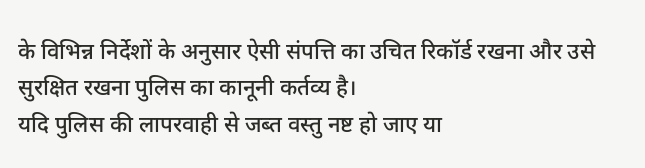के विभिन्न निर्देशों के अनुसार ऐसी संपत्ति का उचित रिकॉर्ड रखना और उसे सुरक्षित रखना पुलिस का कानूनी कर्तव्य है।
यदि पुलिस की लापरवाही से जब्त वस्तु नष्ट हो जाए या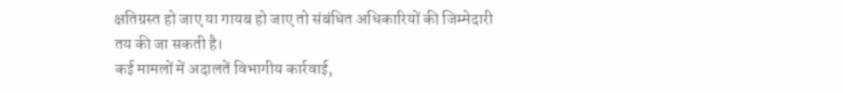क्षतिग्रस्त हो जाए या गायब हो जाए तो संबंधित अधिकारियों की जिम्मेदारी तय की जा सकती है।
कई मामलों में अदालतें विभागीय कार्रवाई,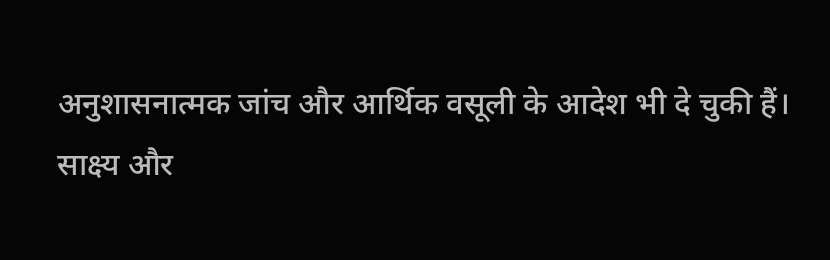अनुशासनात्मक जांच और आर्थिक वसूली के आदेश भी दे चुकी हैं।
साक्ष्य और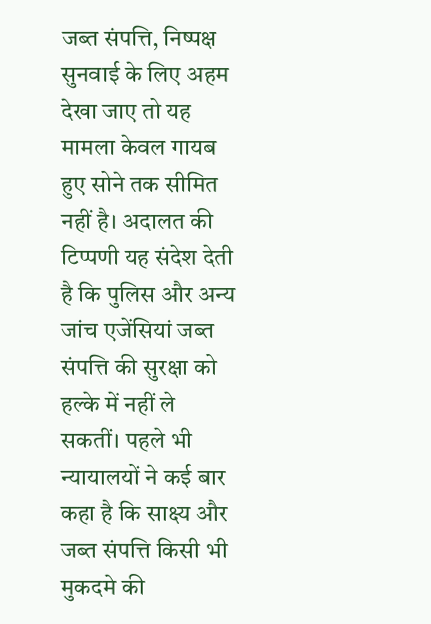जब्त संपत्ति, निष्पक्ष सुनवाई के लिए अहम
देखा जाए तो यह मामला केवल गायब हुए सोने तक सीमित नहीं है। अदालत की टिप्पणी यह संदेश देती है कि पुलिस और अन्य जांच एजेंसियां जब्त संपत्ति की सुरक्षा को हल्के में नहीं ले सकतीं। पहले भी न्यायालयों ने कई बार कहा है कि साक्ष्य और जब्त संपत्ति किसी भी मुकदमे की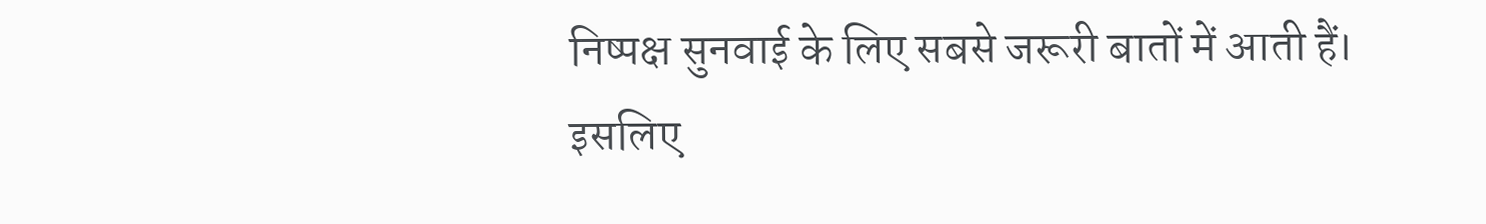निष्पक्ष सुनवाई के लिए सबसे जरूरी बातों में आती हैं। इसलिए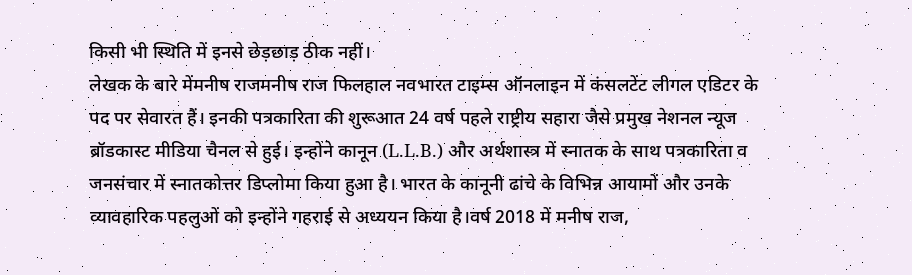किसी भी स्थिति में इनसे छेड़छाड़ ठीक नहीं।
लेखक के बारे मेंमनीष राजमनीष राज फिलहाल नवभारत टाइम्स ऑनलाइन में कंसलटेंट लीगल एडिटर के पद पर सेवारत हैं। इनकी पत्रकारिता की शुरूआत 24 वर्ष पहले राष्ट्रीय सहारा जैसे प्रमुख नेशनल न्यूज ब्रॉडकास्ट मीडिया चैनल से हुई। इन्होंने कानून (L.L.B.) और अर्थशास्त्र में स्नातक के साथ पत्रकारिता व जनसंचार में स्नातकोत्तर डिप्लोमा किया हुआ है। भारत के कानूनी ढांचे के विभिन्न आयामों और उनके व्यावहारिक पहलुओं को इन्होंने गहराई से अध्ययन किया है।वर्ष 2018 में मनीष राज,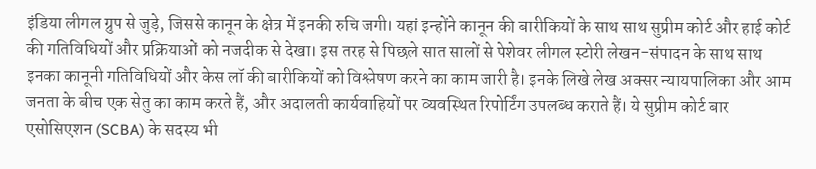इंडिया लीगल ग्रुप से जुड़े, जिससे कानून के क्षेत्र में इनकी रुचि जगी। यहां इन्होंने कानून की बारीकियों के साथ साथ सुप्रीम कोर्ट और हाई कोर्ट की गतिविधियों और प्रक्रियाओं को नजदीक से देखा। इस तरह से पिछले सात सालों से पेशेवर लीगल स्टोरी लेखन-संपादन के साथ साथ इनका कानूनी गतिविधियों और केस लॉ की बारीकियों को विश्लेषण करने का काम जारी है। इनके लिखे लेख अक्सर न्यायपालिका और आम जनता के बीच एक सेतु का काम करते हैं, और अदालती कार्यवाहियों पर व्यवस्थित रिपोर्टिंग उपलब्ध कराते हैं। ये सुप्रीम कोर्ट बार एसोसिएशन (SCBA) के सदस्य भी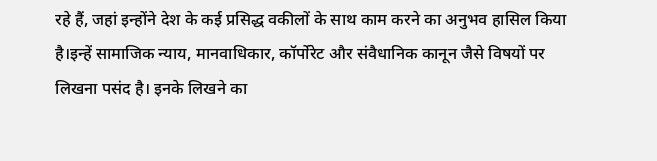रहे हैं, जहां इन्होंने देश के कई प्रसिद्ध वकीलों के साथ काम करने का अनुभव हासिल किया है।इन्हें सामाजिक न्याय, मानवाधिकार, कॉर्पोरेट और संवैधानिक कानून जैसे विषयों पर लिखना पसंद है। इनके लिखने का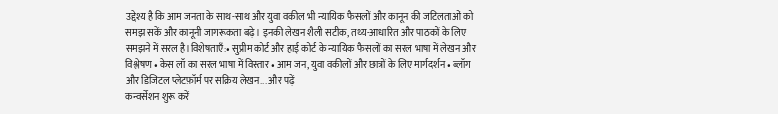उद्देश्य है कि आम जनता के साथ-साथ और युवा वकील भी न्यायिक फैसलों और कानून की जटिलताओं को समझ सकें और कानूनी जागरूकता बढ़े। इनकी लेखन शैली सटीक, तथ्य-आधारित और पाठकों के लिए समझने में सरल है।विशेषताएँ:• सुप्रीम कोर्ट और हाई कोर्ट के न्यायिक फैसलों का सरल भाषा में लेखन और विश्लेषण • केस लॉ का सरल भाषा में विस्तार • आम जन, युवा वकीलों और छात्रों के लिए मार्गदर्शन • ब्लॉग और डिजिटल प्लेटफ़ॉर्म पर सक्रिय लेखन... और पढ़ें
कन्वर्सेशन शुरू करें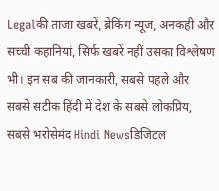Legalकी ताजा खबरें, ब्रेकिंग न्यूज, अनकही और सच्ची कहानियां, सिर्फ खबरें नहीं उसका विश्लेषण भी। इन सब की जानकारी, सबसे पहले और सबसे सटीक हिंदी में देश के सबसे लोकप्रिय, सबसे भरोसेमंद Hindi Newsडिजिटल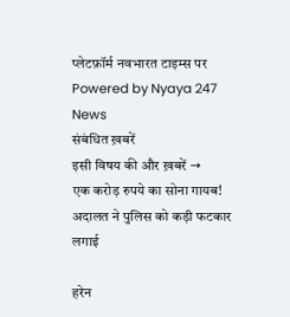प्लेटफ़ॉर्म नवभारत टाइम्स पर
Powered by Nyaya 247 News
संबंधित ख़बरें
इसी विषय की और ख़बरें →
एक करोड़ रुपये का सोना गायब! अदालत ने पुलिस को कड़ी फटकार लगाई

हरेन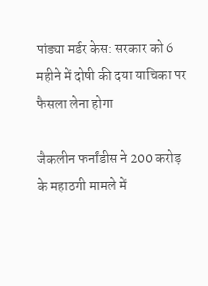पांड्या मर्डर केस: सरकार को 6 महीने में दोषी की दया याचिका पर फैसला लेना होगा

जैकलीन फर्नांडीस ने 200 करोड़ के महाठगी मामले में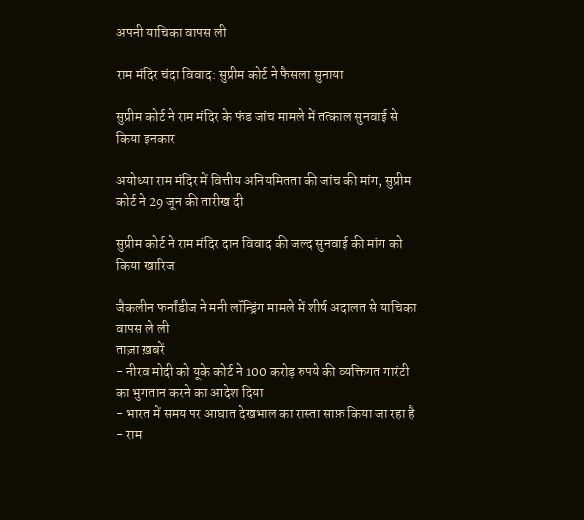अपनी याचिका वापस ली

राम मंदिर चंदा विवाद: सुप्रीम कोर्ट ने फैसला सुनाया

सुप्रीम कोर्ट ने राम मंदिर के फंड जांच मामले में तत्काल सुनवाई से किया इनकार

अयोध्या राम मंदिर में वित्तीय अनियमितता की जांच की मांग, सुप्रीम कोर्ट ने 29 जून की तारीख दी

सुप्रीम कोर्ट ने राम मंदिर दान विवाद की जल्द सुनवाई की मांग को किया खारिज

जैकलीन फर्नांडीज ने मनी लॉन्ड्रिंग मामले में शीर्ष अदालत से याचिका वापस ले ली
ताज़ा ख़बरें
- नीरव मोदी को यूके कोर्ट ने 100 करोड़ रुपये की व्यक्तिगत गारंटी का भुगतान करने का आदेश दिया
- भारत में समय पर आघात देखभाल का रास्ता साफ़ किया जा रहा है
- राम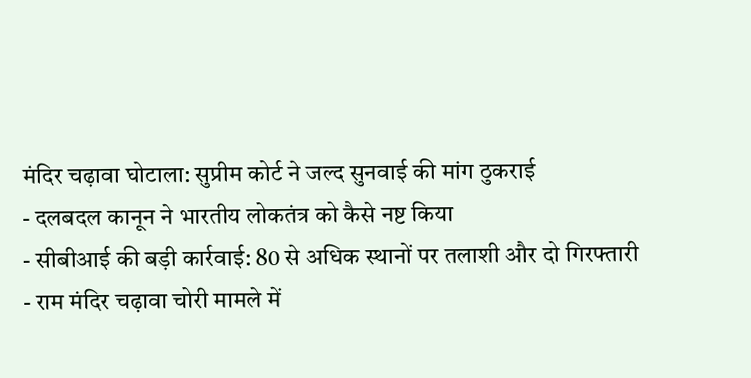मंदिर चढ़ावा घोटाला: सुप्रीम कोर्ट ने जल्द सुनवाई की मांग ठुकराई
- दलबदल कानून ने भारतीय लोकतंत्र को कैसे नष्ट किया
- सीबीआई की बड़ी कार्रवाई: 80 से अधिक स्थानों पर तलाशी और दो गिरफ्तारी
- राम मंदिर चढ़ावा चोरी मामले में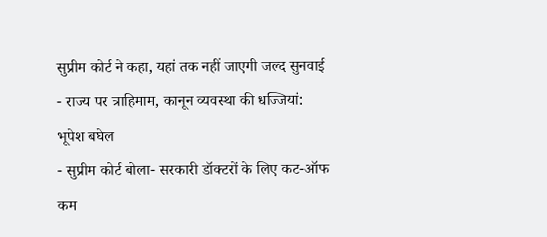सुप्रीम कोर्ट ने कहा, यहां तक नहीं जाएगी जल्द सुनवाई
- राज्य पर त्राहिमाम, कानून व्यवस्था की धज्जियां: भूपेश बघेल
- सुप्रीम कोर्ट बोला- सरकारी डॉक्टरों के लिए कट-ऑफ कम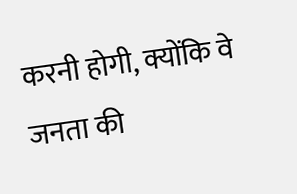करनी होगी, क्योंकि वे जनता की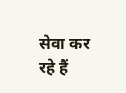सेवा कर रहे हैं